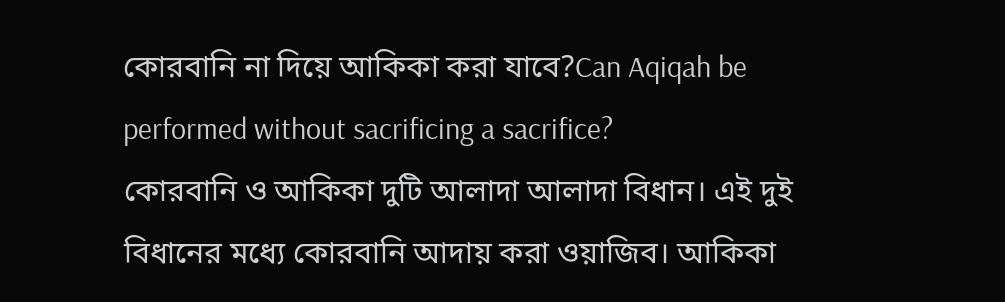কোরবানি না দিয়ে আকিকা করা যাবে?Can Aqiqah be performed without sacrificing a sacrifice?
কোরবানি ও আকিকা দুটি আলাদা আলাদা বিধান। এই দুই বিধানের মধ্যে কোরবানি আদায় করা ওয়াজিব। আকিকা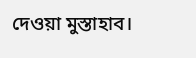দেওয়া মুস্তাহাব।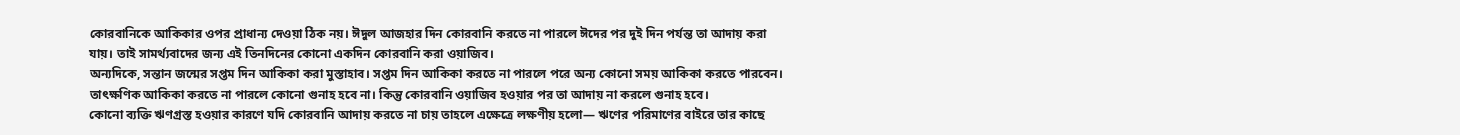কোরবানিকে আকিকার ওপর প্রাধান্য দেওয়া ঠিক নয়। ঈদুল আজহার দিন কোরবানি করতে না পারলে ঈদের পর দুই দিন পর্যন্ত তা আদায় করা যায়। তাই সামর্থ্যবাদের জন্য এই তিনদিনের কোনো একদিন কোরবানি করা ওয়াজিব।
অন্যদিকে, সন্তান জন্মের সপ্তম দিন আকিকা করা মুস্তাহাব। সপ্তম দিন আকিকা করতে না পারলে পরে অন্য কোনো সময় আকিকা করতে পারবেন। তাৎক্ষণিক আকিকা করতে না পারলে কোনো গুনাহ হবে না। কিন্তু কোরবানি ওয়াজিব হওয়ার পর তা আদায় না করলে গুনাহ হবে।
কোনো ব্যক্তি ঋণগ্রস্ত হওয়ার কারণে যদি কোরবানি আদায় করতে না চায় তাহলে এক্ষেত্রে লক্ষণীয় হলো— ঋণের পরিমাণের বাইরে তার কাছে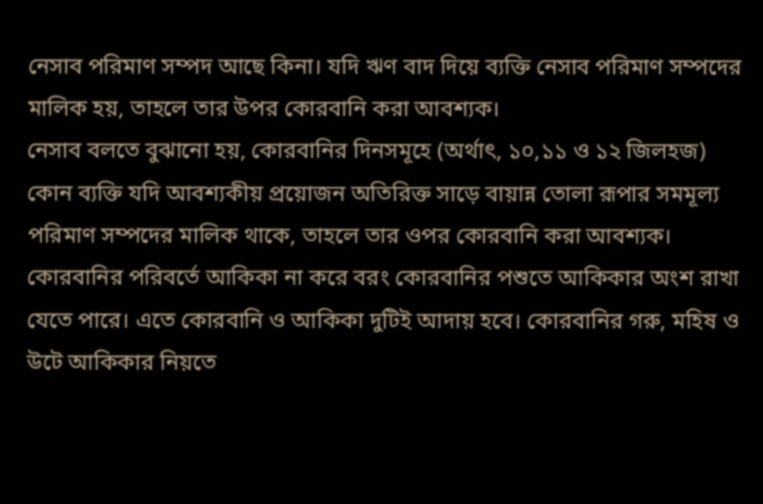নেসাব পরিমাণ সম্পদ আছে কিনা। যদি ঋণ বাদ দিয়ে ব্যক্তি নেসাব পরিমাণ সম্পদের মালিক হয়, তাহলে তার উপর কোরবানি করা আবশ্যক।
নেসাব বলতে বুঝানো হয়, কোরবানির দিনসমূহে (অর্থাৎ, ১০,১১ ও ১২ জিলহজ) কোন ব্যক্তি যদি আবশ্যকীয় প্রয়োজন অতিরিক্ত সাড়ে বায়ান্ন তোলা রূপার সমমূল্য পরিমাণ সম্পদের মালিক থাকে, তাহলে তার ওপর কোরবানি করা আবশ্যক।
কোরবানির পরিবর্তে আকিকা না করে বরং কোরবানির পশুতে আকিকার অংশ রাখা যেতে পারে। এতে কোরবানি ও আকিকা দুটিই আদায় হবে। কোরবানির গরু, মহিষ ও উটে আকিকার নিয়তে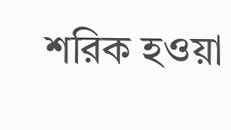শরিক হওয়া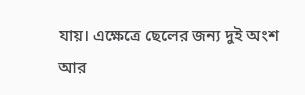যায়। এক্ষেত্রে ছেলের জন্য দুই অংশ আর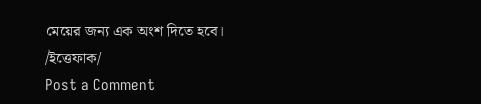মেয়ের জন্য এক অংশ দিতে হবে।
/ইত্তেফাক/
Post a Comment